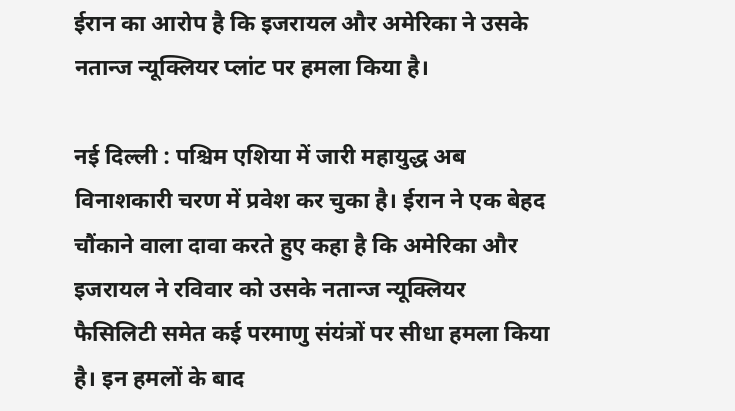ईरान का आरोप है कि इजरायल और अमेरिका ने उसके नतान्ज न्यूक्लियर प्लांट पर हमला किया है।

नई दिल्ली : पश्चिम एशिया में जारी महायुद्ध अब विनाशकारी चरण में प्रवेश कर चुका है। ईरान ने एक बेहद चौंकाने वाला दावा करते हुए कहा है कि अमेरिका और इजरायल ने रविवार को उसके नतान्ज न्यूक्लियर फैसिलिटी समेत कई परमाणु संयंत्रों पर सीधा हमला किया है। इन हमलों के बाद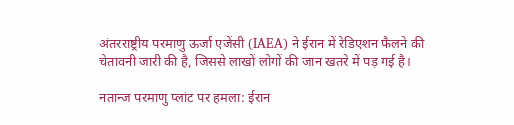अंतरराष्ट्रीय परमाणु ऊर्जा एजेंसी (IAEA) ने ईरान में रेडिएशन फैलने की चेतावनी जारी की है, जिससे लाखों लोगों की जान खतरे में पड़ गई है।

नतान्ज परमाणु प्लांट पर हमला: ईरान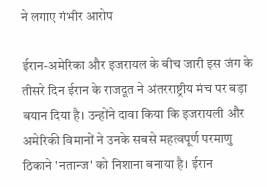ने लगाए गंभीर आरोप

ईरान-अमेरिका और इजरायल के बीच जारी इस जंग के तीसरे दिन ईरान के राजदूत ने अंतरराष्ट्रीय मंच पर बड़ा बयान दिया है। उन्होंने दावा किया कि इजरायली और अमेरिकी विमानों ने उनके सबसे महत्वपूर्ण परमाणु ठिकाने 'नतान्ज' को निशाना बनाया है। ईरान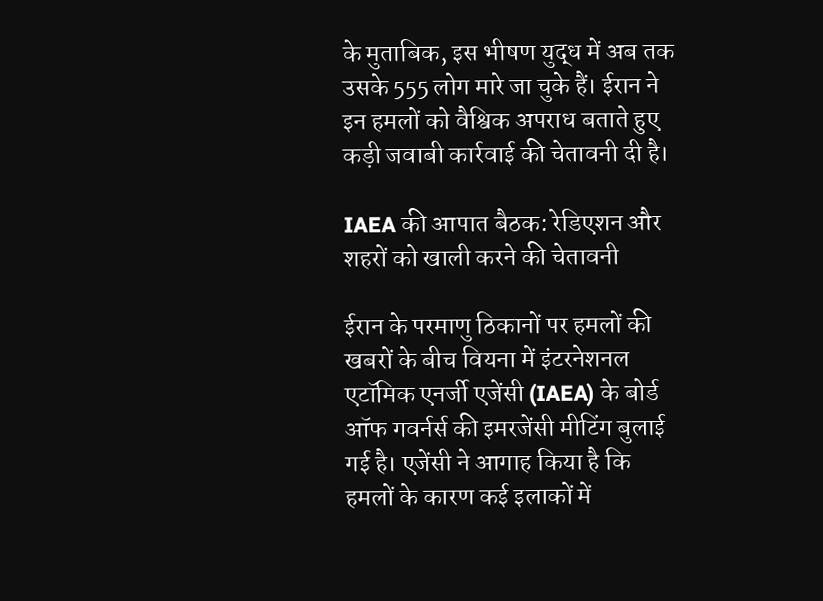के मुताबिक, इस भीषण युद्ध में अब तक उसके 555 लोग मारे जा चुके हैं। ईरान ने इन हमलों को वैश्विक अपराध बताते हुए कड़ी जवाबी कार्रवाई की चेतावनी दी है।

IAEA की आपात बैठक: रेडिएशन और शहरों को खाली करने की चेतावनी

ईरान के परमाणु ठिकानों पर हमलों की खबरों के बीच वियना में इंटरनेशनल एटॉमिक एनर्जी एजेंसी (IAEA) के बोर्ड ऑफ गवर्नर्स की इमरजेंसी मीटिंग बुलाई गई है। एजेंसी ने आगाह किया है कि हमलों के कारण कई इलाकों में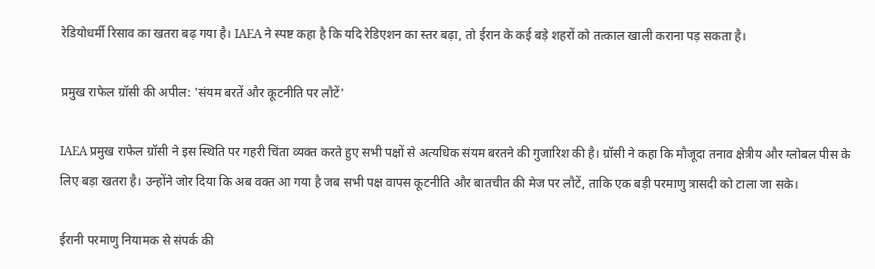रेडियोधर्मी रिसाव का खतरा बढ़ गया है। IAEA ने स्पष्ट कहा है कि यदि रेडिएशन का स्तर बढ़ा, तो ईरान के कई बड़े शहरों को तत्काल खाली कराना पड़ सकता है।

प्रमुख राफेल ग्रॉसी की अपील: 'संयम बरतें और कूटनीति पर लौटें'

IAEA प्रमुख राफेल ग्रॉसी ने इस स्थिति पर गहरी चिंता व्यक्त करते हुए सभी पक्षों से अत्यधिक संयम बरतने की गुजारिश की है। ग्रॉसी ने कहा कि मौजूदा तनाव क्षेत्रीय और ग्लोबल पीस के लिए बड़ा खतरा है। उन्होंने जोर दिया कि अब वक्त आ गया है जब सभी पक्ष वापस कूटनीति और बातचीत की मेज पर लौटें, ताकि एक बड़ी परमाणु त्रासदी को टाला जा सके।

ईरानी परमाणु नियामक से संपर्क की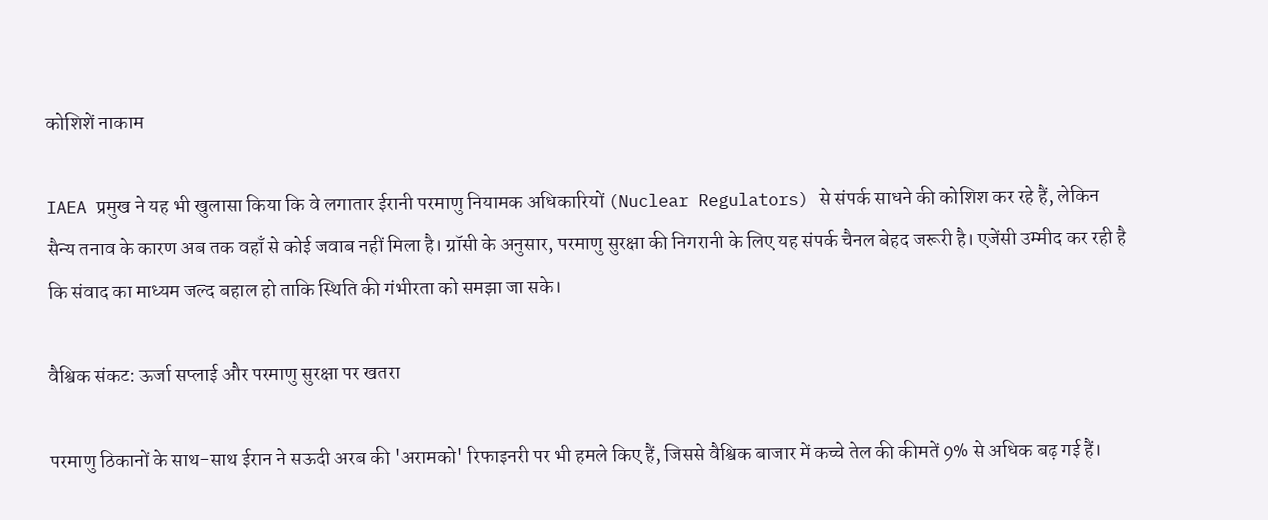कोशिशें नाकाम

IAEA प्रमुख ने यह भी खुलासा किया कि वे लगातार ईरानी परमाणु नियामक अधिकारियों (Nuclear Regulators) से संपर्क साधने की कोशिश कर रहे हैं, लेकिन सैन्य तनाव के कारण अब तक वहाँ से कोई जवाब नहीं मिला है। ग्रॉसी के अनुसार, परमाणु सुरक्षा की निगरानी के लिए यह संपर्क चैनल बेहद जरूरी है। एजेंसी उम्मीद कर रही है कि संवाद का माध्यम जल्द बहाल हो ताकि स्थिति की गंभीरता को समझा जा सके।

वैश्विक संकट: ऊर्जा सप्लाई और परमाणु सुरक्षा पर खतरा

परमाणु ठिकानों के साथ-साथ ईरान ने सऊदी अरब की 'अरामको' रिफाइनरी पर भी हमले किए हैं, जिससे वैश्विक बाजार में कच्चे तेल की कीमतें 9% से अधिक बढ़ गई हैं।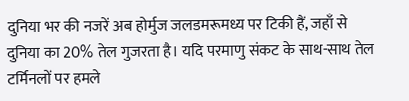दुनिया भर की नजरें अब होर्मुज जलडमरूमध्य पर टिकी हैं, जहाँ से दुनिया का 20% तेल गुजरता है। यदि परमाणु संकट के साथ-साथ तेल टर्मिनलों पर हमले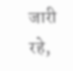जारी रहे,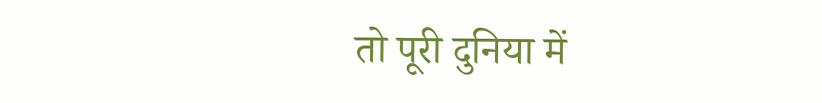तो पूरी दुनिया में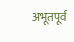अभूतपूर्व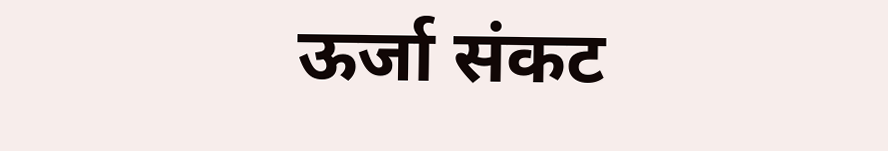ऊर्जा संकट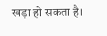खड़ा हो सकता है।